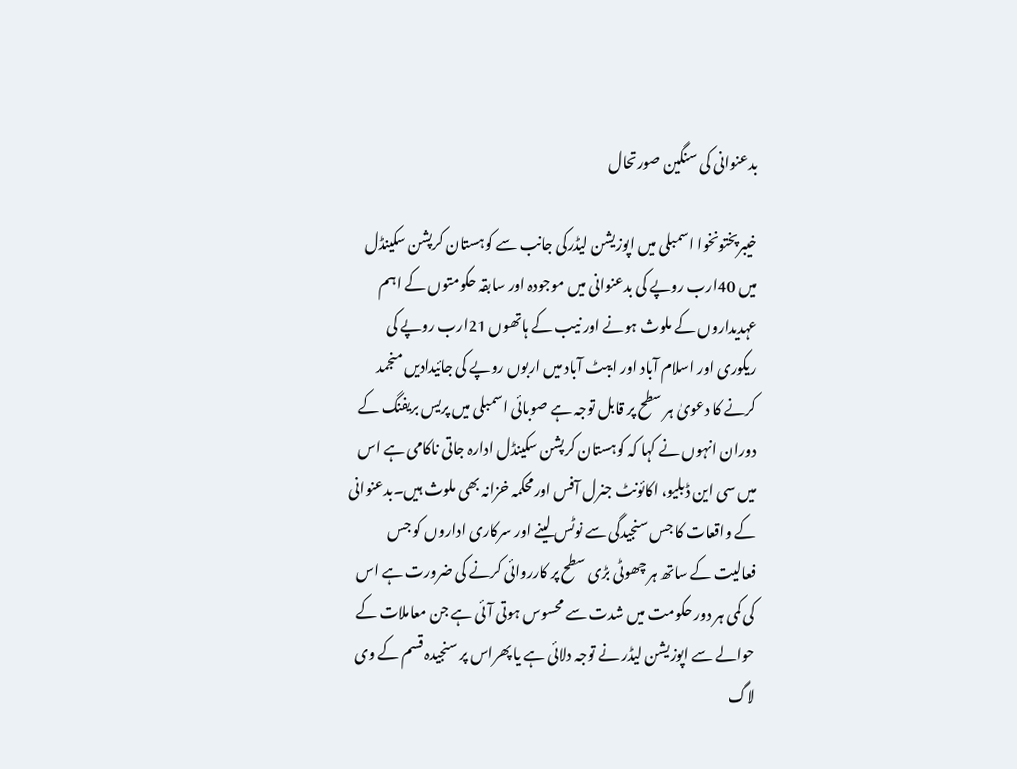بدعنوانی کی سنگین صورتحال

خیبرپختونخوا اسمبلی میں اپوزیشن لیڈرکی جانب سے کوہستان کرپشن سکینڈل میں 40ارب روپے کی بدعنوانی میں موجودہ اور سابقہ حکومتوں کے اہم عہدیداروں کے ملوث ہونے اور نیب کے ہاتھوں 21ارب روپے کی ریکوری اور اسلام آباد اور ایبٹ آباد میں اربوں روپے کی جائیدادیں منجمد کرنے کا دعویٰ ہر سطح پر قابل توجہ ہے صوبائی اسمبلی میں پریس بریفنگ کے دوران انہوں نے کہا کہ کوہستان کرپشن سکینڈل ادارہ جاتی ناکامی ہے اس میں سی این ڈبلیو، اکائونٹ جنرل آفس اورمحکمہ خزانہ بھی ملوث ہیں۔بدعنوانی کے واقعات کا جس سنجیدگی سے نوٹس لینے اور سرکاری اداروں کو جس فعالیت کے ساتھ ہر چھوٹی بڑی سطح پر کارروائی کرنے کی ضرورت ہے اس کی کمی ہر دور حکومت میں شدت سے محسوس ہوتی آئی ہے جن معاملات کے حوالے سے اپوزیشن لیڈر نے توجہ دلائی ہے یا پھراس پر سنجیدہ قسم کے وی لاگ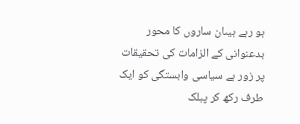ہو رہے ہیںان ساروں کا محور بدعنوانی کے الزامات کی تحقیقات پر زور ہے سیاسی وابستگی کو ایک طرف رکھ کر پبلک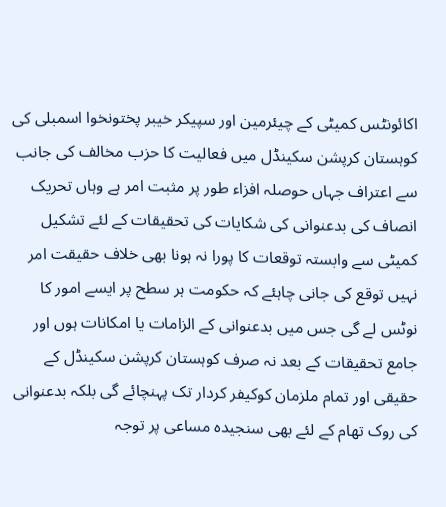اکائونٹس کمیٹی کے چیئرمین اور سپیکر خیبر پختونخوا اسمبلی کی کوہستان کرپشن سکینڈل میں فعالیت کا حزب مخالف کی جانب سے اعتراف جہاں حوصلہ افزاء طور پر مثبت امر ہے وہاں تحریک انصاف کی بدعنوانی کی شکایات کی تحقیقات کے لئے تشکیل کمیٹی سے وابستہ توقعات کا پورا نہ ہونا بھی خلاف حقیقت امر نہیں توقع کی جانی چاہئے کہ حکومت ہر سطح پر ایسے امور کا نوٹس لے گی جس میں بدعنوانی کے الزامات یا امکانات ہوں اور جامع تحقیقات کے بعد نہ صرف کوہستان کرپشن سکینڈل کے حقیقی اور تمام ملزمان کوکیفر کردار تک پہنچائے گی بلکہ بدعنوانی کی روک تھام کے لئے بھی سنجیدہ مساعی پر توجہ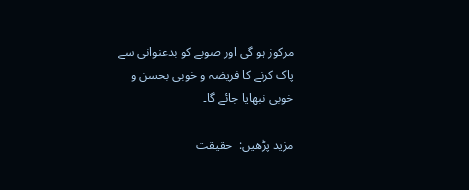مرکوز ہو گی اور صوبے کو بدعنوانی سے پاک کرنے کا فریضہ و خوبی بحسن و خوبی نبھایا جائے گا۔

مزید پڑھیں:  حقیقت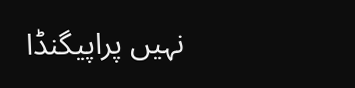نہیں پراپیگنڈا